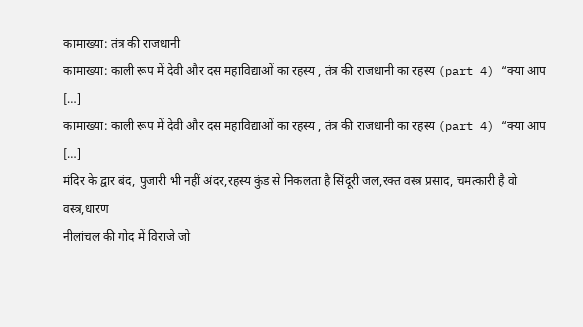कामाख्या: तंत्र की राजधानी
कामाख्या: काली रूप में देवी और दस महाविद्याओं का रहस्य , तंत्र की राजधानी का रहस्य (part 4) “क्या आप […]
कामाख्या: काली रूप में देवी और दस महाविद्याओं का रहस्य , तंत्र की राजधानी का रहस्य (part 4) “क्या आप […]
मंदिर के द्वार बंद, पुजारी भी नहीं अंदर,रहस्य कुंड से निकलता है सिंदूरी जल,रक्त वस्त्र प्रसाद, चमत्कारी है वो वस्त्र,धारण
नीलांचल की गोद में विराजे जो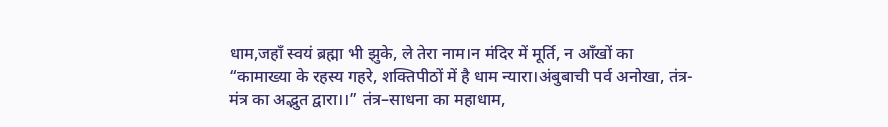धाम,जहाँ स्वयं ब्रह्मा भी झुके, ले तेरा नाम।न मंदिर में मूर्ति, न आँखों का
“कामाख्या के रहस्य गहरे, शक्तिपीठों में है धाम न्यारा।अंबुबाची पर्व अनोखा, तंत्र-मंत्र का अद्भुत द्वारा।।” तंत्र–साधना का महाधाम,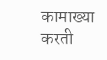कामाख्या करती